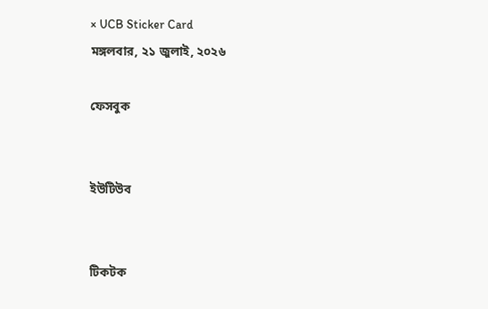× UCB Sticker Card
মঙ্গলবার, ২১ জুলাই, ২০২৬

ফেসবুক


ইউটিউব


টিকটক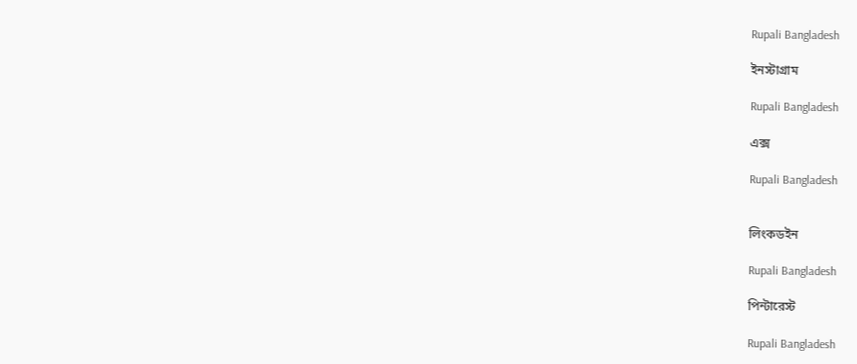Rupali Bangladesh

ইনস্টাগ্রাম

Rupali Bangladesh

এক্স

Rupali Bangladesh


লিংকডইন

Rupali Bangladesh

পিন্টারেস্ট

Rupali Bangladesh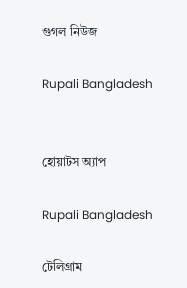গুগল নিউজ

Rupali Bangladesh


হোয়াটস অ্যাপ

Rupali Bangladesh

টেলিগ্রাম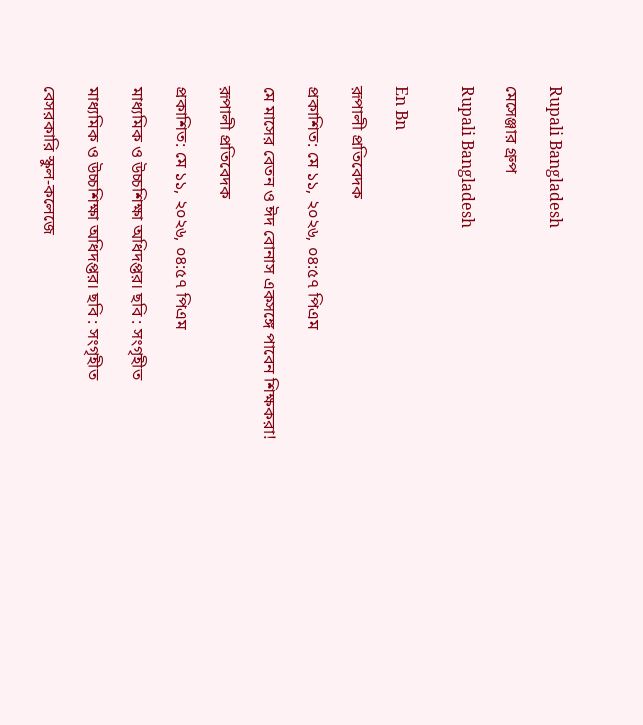Rupali Bangladesh

মেসেঞ্জার গ্রুপ

Rupali Bangladesh


En Bn

রূপালী প্রতিবেদক

প্রকাশিত: মে ১১, ২০২৬, ০৪:৫৭ পিএম

মে মাসের বেতন ও ঈদ বোনাস একসঙ্গে পাবেন শিক্ষকরা!

রূপালী প্রতিবেদক

প্রকাশিত: মে ১১, ২০২৬, ০৪:৫৭ পিএম

মাধ্যমিক ও উচ্চশিক্ষা অধিদপ্তর। ছবি : সংগৃহীত

মাধ্যমিক ও উচ্চশিক্ষা অধিদপ্তর। ছবি : সংগৃহীত

বেসরকারি স্কুল-কলেজে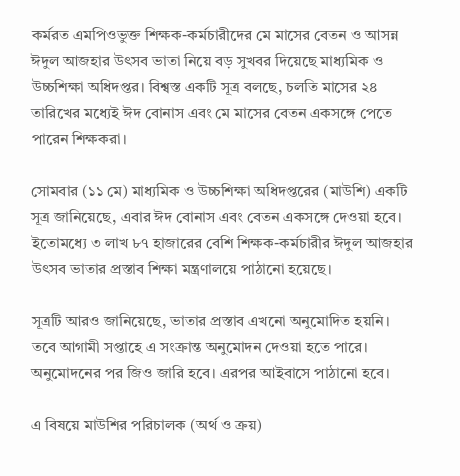কর্মরত এমপিওভুক্ত শিক্ষক-কর্মচারীদের মে মাসের বেতন ও আসন্ন ঈদুল আজহার উৎসব ভাতা নিয়ে বড় সুখবর দিয়েছে মাধ্যমিক ও উচ্চশিক্ষা অধিদপ্তর। বিশ্বস্ত একটি সূত্র বলছে, চলতি মাসের ২৪ তারিখের মধ্যেই ঈদ বোনাস এবং মে মাসের বেতন একসঙ্গে পেতে পারেন শিক্ষকরা।

সোমবার (১১ মে) মাধ্যমিক ও উচ্চশিক্ষা অধিদপ্তরের (মাউশি) একটি সূত্র জানিয়েছে, এবার ঈদ বোনাস এবং বেতন একসঙ্গে দেওয়া হবে। ইতোমধ্যে ৩ লাখ ৮৭ হাজারের বেশি শিক্ষক-কর্মচারীর ঈদুল আজহার উৎসব ভাতার প্রস্তাব শিক্ষা মন্ত্রণালয়ে পাঠানো হয়েছে।

সূত্রটি আরও জানিয়েছে, ভাতার প্রস্তাব এখনো অনুমোদিত হয়নি। তবে আগামী সপ্তাহে এ সংক্রান্ত অনুমোদন দেওয়া হতে পারে। অনুমোদনের পর জিও জারি হবে। এরপর আইবাসে পাঠানো হবে।

এ বিষয়ে মাউশির পরিচালক (অর্থ ও ক্রয়)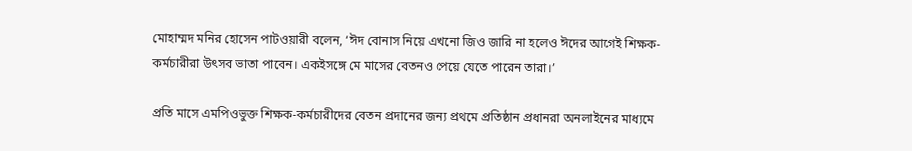মোহাম্মদ মনির হোসেন পাটওয়ারী বলেন, ‘ঈদ বোনাস নিয়ে এখনো জিও জারি না হলেও ঈদের আগেই শিক্ষক-কর্মচারীরা উৎসব ভাতা পাবেন। একইসঙ্গে মে মাসের বেতনও পেয়ে যেতে পারেন তারা।’

প্রতি মাসে এমপিওভুক্ত শিক্ষক-কর্মচারীদের বেতন প্রদানের জন্য প্রথমে প্রতিষ্ঠান প্রধানরা অনলাইনের মাধ্যমে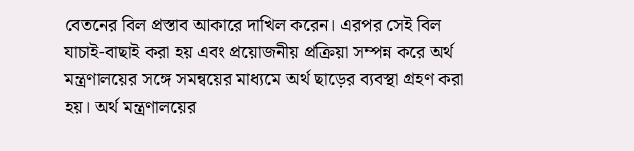বেতনের বিল প্রস্তাব আকারে দাখিল করেন। এরপর সেই বিল যাচাই-বাছাই করা হয় এবং প্রয়োজনীয় প্রক্রিয়া সম্পন্ন করে অর্থ মন্ত্রণালয়ের সঙ্গে সমন্বয়ের মাধ্যমে অর্থ ছাড়ের ব্যবস্থা গ্রহণ করা হয়। অর্থ মন্ত্রণালয়ের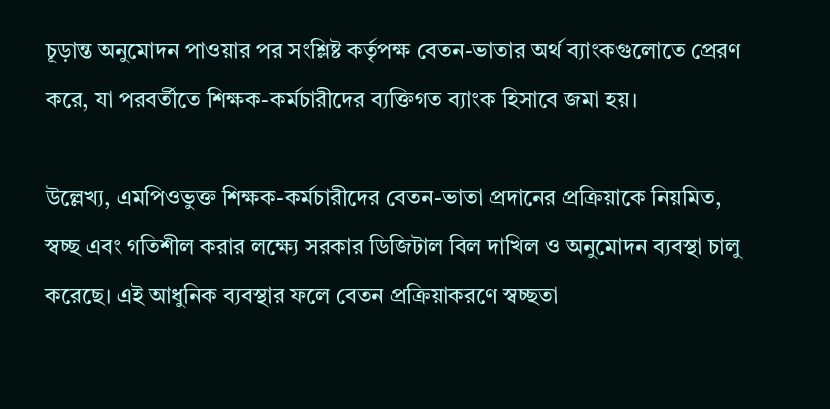চূড়ান্ত অনুমোদন পাওয়ার পর সংশ্লিষ্ট কর্তৃপক্ষ বেতন-ভাতার অর্থ ব্যাংকগুলোতে প্রেরণ করে, যা পরবর্তীতে শিক্ষক-কর্মচারীদের ব্যক্তিগত ব্যাংক হিসাবে জমা হয়।

উল্লেখ্য, এমপিওভুক্ত শিক্ষক-কর্মচারীদের বেতন-ভাতা প্রদানের প্রক্রিয়াকে নিয়মিত, স্বচ্ছ এবং গতিশীল করার লক্ষ্যে সরকার ডিজিটাল বিল দাখিল ও অনুমোদন ব্যবস্থা চালু করেছে। এই আধুনিক ব্যবস্থার ফলে বেতন প্রক্রিয়াকরণে স্বচ্ছতা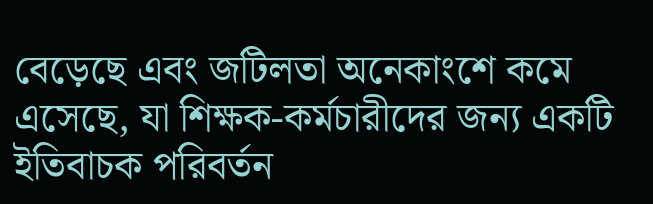বেড়েছে এবং জটিলতা অনেকাংশে কমে এসেছে, যা শিক্ষক-কর্মচারীদের জন্য একটি ইতিবাচক পরিবর্তন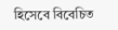হিসেবে বিবেচিত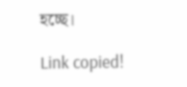হচ্ছে।

Link copied!